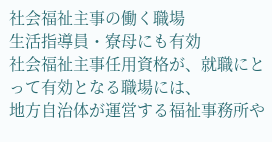社会福祉主事の働く職場
生活指導員・寮母にも有効
社会福祉主事任用資格が、就職にとって有効となる職場には、
地方自治体が運営する福祉事務所や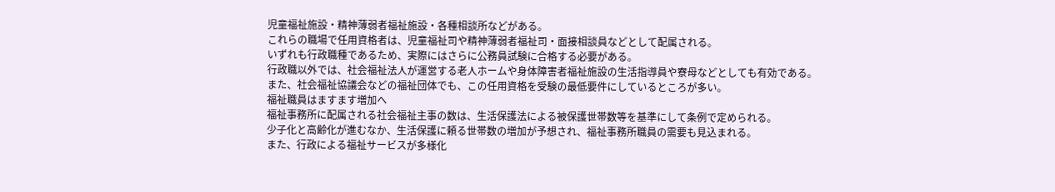児童福祉施設・精神薄弱者福祉施設・各種相談所などがある。
これらの職場で任用資格者は、児童福祉司や精神薄弱者福祉司・面接相談員などとして配属される。
いずれも行政職種であるため、実際にはさらに公務員試験に合格する必要がある。
行政職以外では、社会福祉法人が運営する老人ホームや身体障害者福祉施設の生活指導員や寮母などとしても有効である。
また、社会福祉協議会などの福祉団体でも、この任用資格を受験の最低要件にしているところが多い。
福祉職員はますます増加へ
福祉事務所に配属される社会福祉主事の数は、生活保護法による被保護世帯数等を基準にして条例で定められる。
少子化と高齢化が進むなか、生活保護に頼る世帯数の増加が予想され、福祉事務所職員の需要も見込まれる。
また、行政による福祉サービスが多様化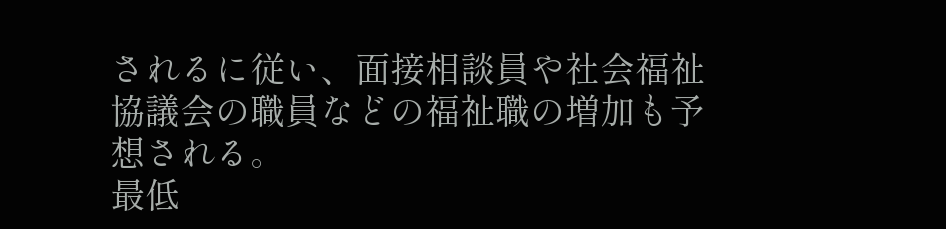されるに従い、面接相談員や社会福祉協議会の職員などの福祉職の増加も予想される。
最低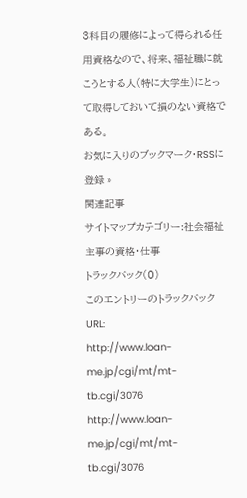3科目の履修によって得られる任用資格なので、将来、福祉職に就こうとする人(特に大学生)にとって取得しておいて損のない資格である。
お気に入りのブックマーク・RSSに登録 »
関連記事
サイトマップカテゴリー:社会福祉主事の資格・仕事
トラックバック(0)
このエントリーのトラックバックURL:
http://www.loan-me.jp/cgi/mt/mt-tb.cgi/3076
http://www.loan-me.jp/cgi/mt/mt-tb.cgi/3076